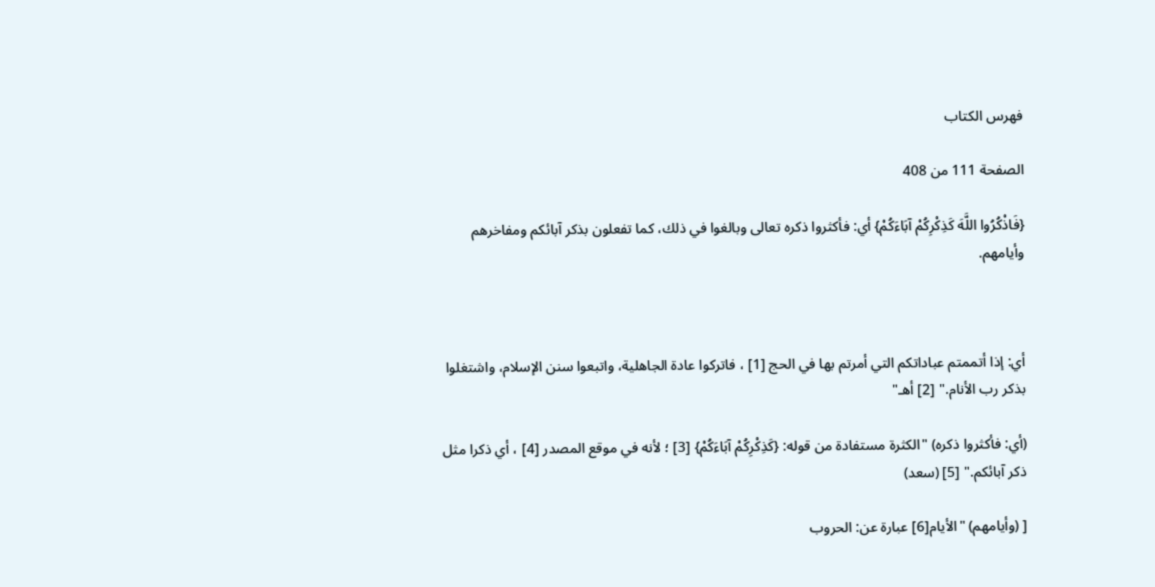فهرس الكتاب

الصفحة 111 من 408

{فَاذْكُرُوا اللَّهَ كَذِكْرِكُمْ آبَاءَكُمْ} أي: فأكثروا ذكره تعالى وبالغوا في ذلك، كما تفعلون بذكر آبائكم ومفاخرهم وأيامهم.



أي: إذا أتممتم عباداتكم التي أمرتم بها في الحج [1] ، فاتركوا عادة الجاهلية، واتبعوا سنن الإسلام، واشتغلوا بذكر رب الأنام." [2] أهـ"

(أي: فأكثروا ذكره) "الكثرة مستفادة من قوله: {كَذِكْرِكُمْ آبَاءَكُمْ} [3] ؛ لأنه في موقع المصدر [4] ، أي ذكرا مثل ذكر آبائكم." [5] (سعد)

[ (وأيامهم) "الأيام[6] عبارة عن: الحروب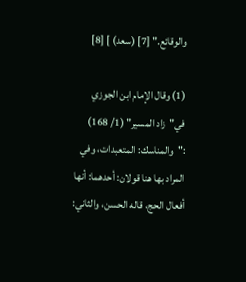والوقائع." [7] (سعد) ] [8]

(1) وقال الإمام ابن الجوزي في"زاد المسير" (1/ 168) :"والمناسك: المتعبدات، وفي المراد بها هنا قولان: أحدهما: أنها أفعال الحج، قاله الحسن، والثاني: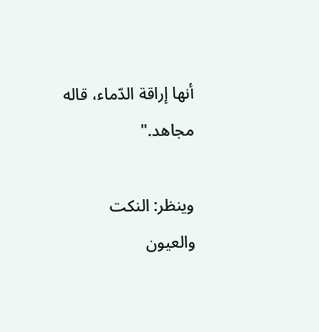أنها إراقة الدّماء، قاله مجاهد."

وينظر: النكت والعيون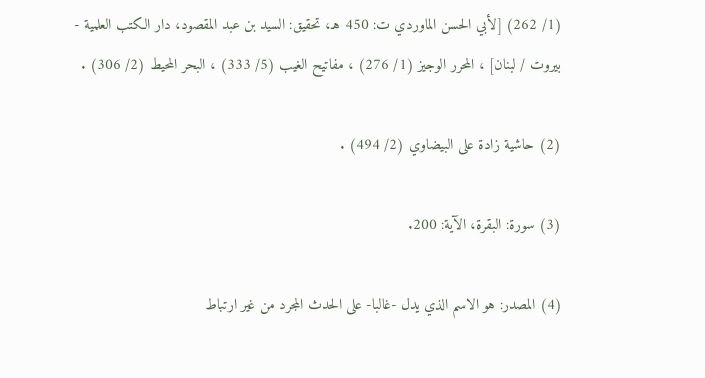(1/ 262) [لأبي الحسن الماوردي ت: 450 هـ، تحقيق: السيد بن عبد المقصود، دار الكتب العلمية - بيروت / لبنان] ، المحرر الوجيز (1/ 276) ، مفاتيح الغيب (5/ 333) ، البحر المحيط (2/ 306) .

(2) حاشية زادة على البيضاوي (2/ 494) .

(3) سورة: البقرة، الآية: 200.

(4) المصدر: هو الاسم الذي يدل -غالبا- على الحدث المجرد من غير ارتباط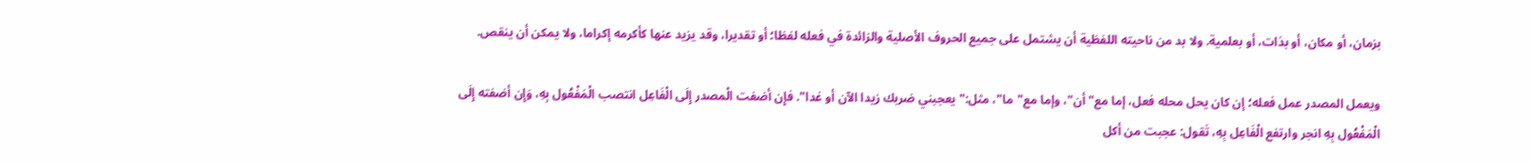بزمان، أو مكان، أو بذات، أو بعلمية. ولا بد من ناحيته اللفظية أن يشتمل على جميع الحروف الأصلية والزائدة في فعله لفظا؛ أو تقديرا، وقد يزيد عنها كأكرمه إكراما، ولا يمكن أن ينقص.

ويعمل المصدر عمل فعله؛ إن كان يحل محله فعل، إما مع"أن"، وإما مع"ما"، مثل:"يعجبني ضربك زيدا الآن أو غدا". فإِن أضفت الْمصدر إِلَى الْفَاعِل انتصب الْمَفْعُول بِهِ، وَإِن أضفته إِلَى الْمَفْعُول بِهِ انجر وارتفع الْفَاعِل بِهِ، تَقول: عجبت من أكل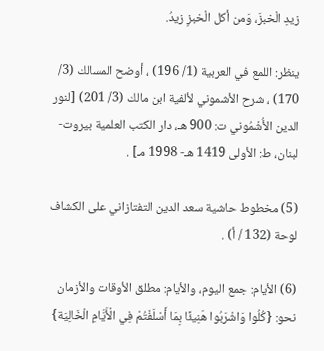زيدِ الْخبزَ، وَمن أكل الْخبزِ زيدُ.

ينظر: اللمع في العربية (1/ 196) ، أوضح المسالك (3/ 170) ، شرح الأشموني لألفية ابن مالك (3/ 201) [لنور الدين الأُشْمُوني ت: 900 هـ، دار الكتب العلمية بيروت- لبنان، ط: الأولى 1419 هـ- 1998 مـ] .

(5) مخطوط حاشية سعد الدين التفتازاني على الكشاف لوحة (132 / أ) .

(6) الأيام: جمع اليوم، والأيام: مطلق الأوقات والأزمان نحو: {كُلُوا وَاشْرَبُوا هَنِي‍ئًا بِمَا أَسْلَفْتُمْ فِي الْأَيَّامِ الْخَالِيَة}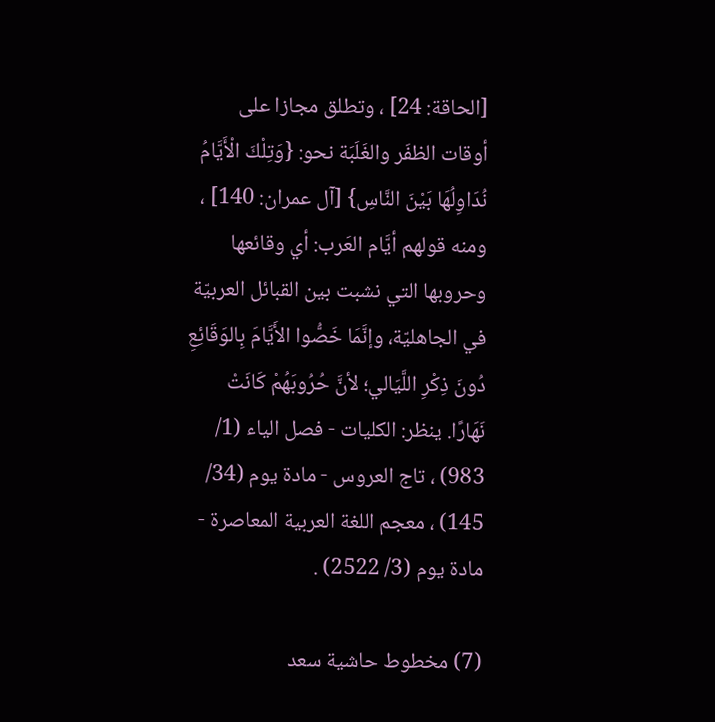[الحاقة: 24] ، وتطلق مجازا على أوقات الظفَر والغَلَبَة نحو: {وَتِلْكَ الْأَيَّامُ نُدَاوِلُهَا بَيْنَ النَّاسِ} [آل عمران: 140] ، ومنه قولهم أيَّام العَرب: أي وقائعها وحروبها التي نشبت بين القبائل العربيّة في الجاهليّة، وإنَّمَا خَصُّوا الأَيَّامَ بِالوَقَائِعِ دُونَ ذِكْرِ اللَّيَالي؛ لأنَّ حُرُوبَهُمْ كَانَتْ نَهَارًا. ينظر: الكليات - فصل الياء (1/ 983) ، تاج العروس - مادة يوم (34/ 145) ، معجم اللغة العربية المعاصرة - مادة يوم (3/ 2522) .

(7) مخطوط حاشية سعد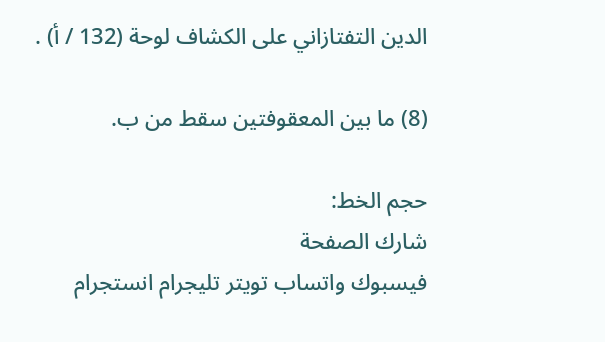الدين التفتازاني على الكشاف لوحة (132 / أ) .

(8) ما بين المعقوفتين سقط من ب.

حجم الخط:
شارك الصفحة
فيسبوك واتساب تويتر تليجرام انستجرام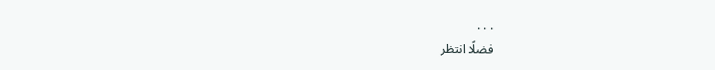. . .
فضلًا انتظر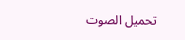تحميل الصوت